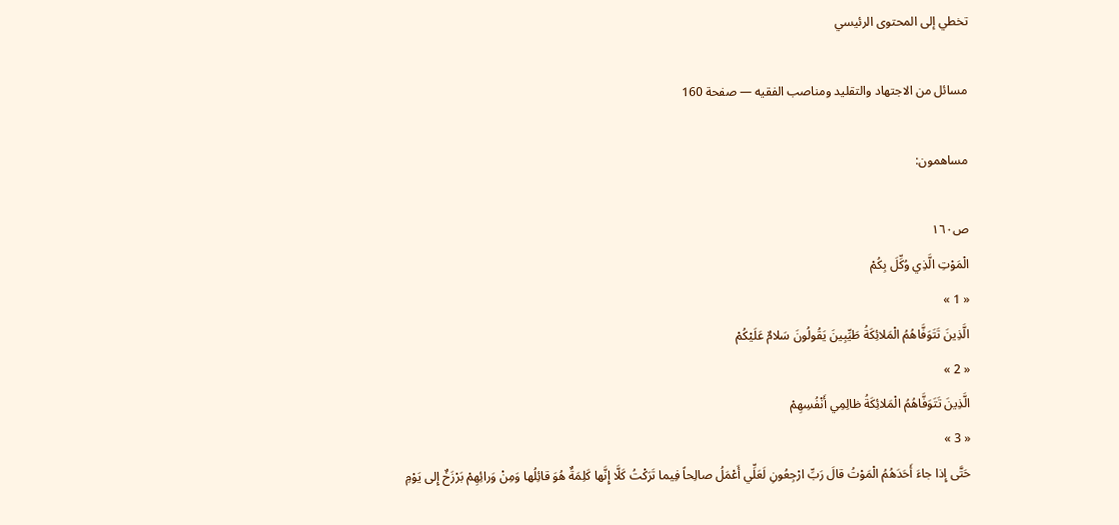تخطي إلى المحتوى الرئيسي

مسائل من الاجتهاد والتقليد ومناصب الفقيه — صفحة 160

مساهمون:

ص١٦٠
الْمَوْتِ الَّذِي وُكِّلَ بِكُمْ
« 1 »
الَّذِينَ تَتَوَفَّاهُمُ الْمَلائِكَةُ طَيِّبِينَ يَقُولُونَ سَلامٌ عَلَيْكُمْ
« 2 »
الَّذِينَ تَتَوَفَّاهُمُ الْمَلائِكَةُ ظالِمِي أَنْفُسِهِمْ
« 3 »
حَتَّى إِذا جاءَ أَحَدَهُمُ الْمَوْتُ قالَ رَبِّ ارْجِعُونِ لَعَلِّي أَعْمَلُ صالِحاً فِيما تَرَكْتُ كَلَّا إِنَّها كَلِمَةٌ هُوَ قائِلُها وَمِنْ وَرائِهِمْ بَرْزَخٌ إِلى يَوْمِ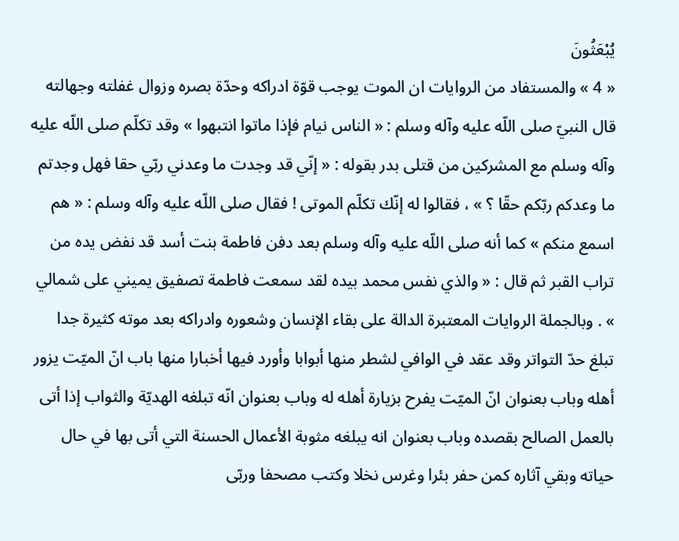يُبْعَثُونَ
« 4 » والمستفاد من الروايات ان الموت يوجب قوّة ادراكه وحدّة بصره وزوال غفلته وجهالته قال النبيّ صلى اللّه عليه وآله وسلم : « الناس نيام فإذا ماتوا انتبهوا » وقد تكلّم صلى اللّه عليه وآله وسلم مع المشركين من قتلى بدر بقوله : « إنّي قد وجدت ما وعدني ربّي حقا فهل وجدتم ما وعدكم ربّكم حقّا ؟ » ، فقالوا له إنّك تكلّم الموتى ! فقال صلى اللّه عليه وآله وسلم : « هم اسمع منكم » كما أنه صلى اللّه عليه وآله وسلم بعد دفن فاطمة بنت أسد قد نفض يده من تراب القبر ثم قال : « والذي نفس محمد بيده لقد سمعت فاطمة تصفيق يميني على شمالي » . وبالجملة الروايات المعتبرة الدالة على بقاء الإنسان وشعوره وادراكه بعد موته كثيرة جدا تبلغ حدّ التواتر وقد عقد في الوافي لشطر منها أبوابا وأورد فيها أخبارا منها باب انّ الميّت يزور أهله وباب بعنوان انّ الميّت يفرح بزيارة أهله له وباب بعنوان انّه تبلغه الهديّة والثواب إذا أتى بالعمل الصالح بقصده وباب بعنوان انه يبلغه مثوبة الأعمال الحسنة التي أتى بها في حال حياته وبقي آثاره كمن حفر بئرا وغرس نخلا وكتب مصحفا وربّى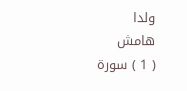ولدا
هامش
( 1 ) سورة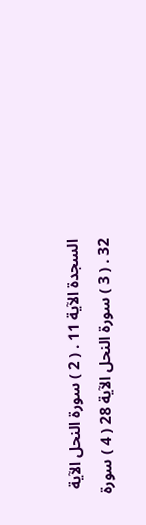السجدة الآية 11 . ( 2 ) سورة النحل الآية 32 . ( 3 ) سورة النحل الآية 28 ( 4 ) سورة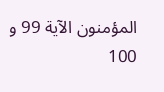المؤمنون الآية 99 و 100